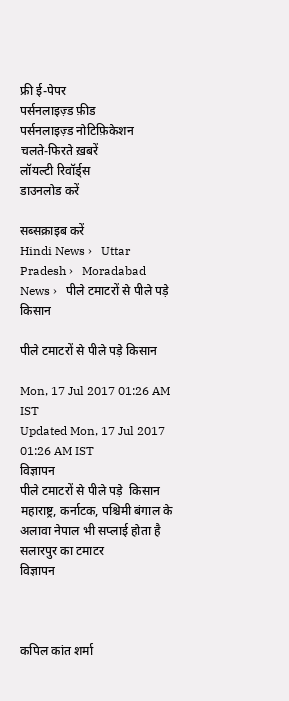फ्री ई-पेपर
पर्सनलाइज़्ड फ़ीड
पर्सनलाइज़्ड नोटिफ़िकेशन
चलते-फिरते ख़बरें
लॉयल्टी रिवॉर्ड्स
डाउनलोड करें

सब्सक्राइब करें
Hindi News ›   Uttar Pradesh ›   Moradabad News ›   पीले टमाटरों से पीले पड़े किसान

पीले टमाटरों से पीले पड़े किसान

Mon, 17 Jul 2017 01:26 AM IST
Updated Mon, 17 Jul 2017 01:26 AM IST
विज्ञापन
पीले टमाटरों से पीले पड़े  किसान
महाराष्ट्र, कर्नाटक, पश्चिमी बंगाल के अलावा नेपाल भी सप्लाई होता है सलारपुर का टमाटर
विज्ञापन



कपिल कांत शर्मा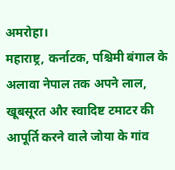अमरोहा।
महाराष्ट्र, कर्नाटक, पश्चिमी बंगाल के अलावा नेपाल तक अपने लाल, खूबसूरत और स्वादिष्ट टमाटर की आपूर्ति करने वाले जोया के गांव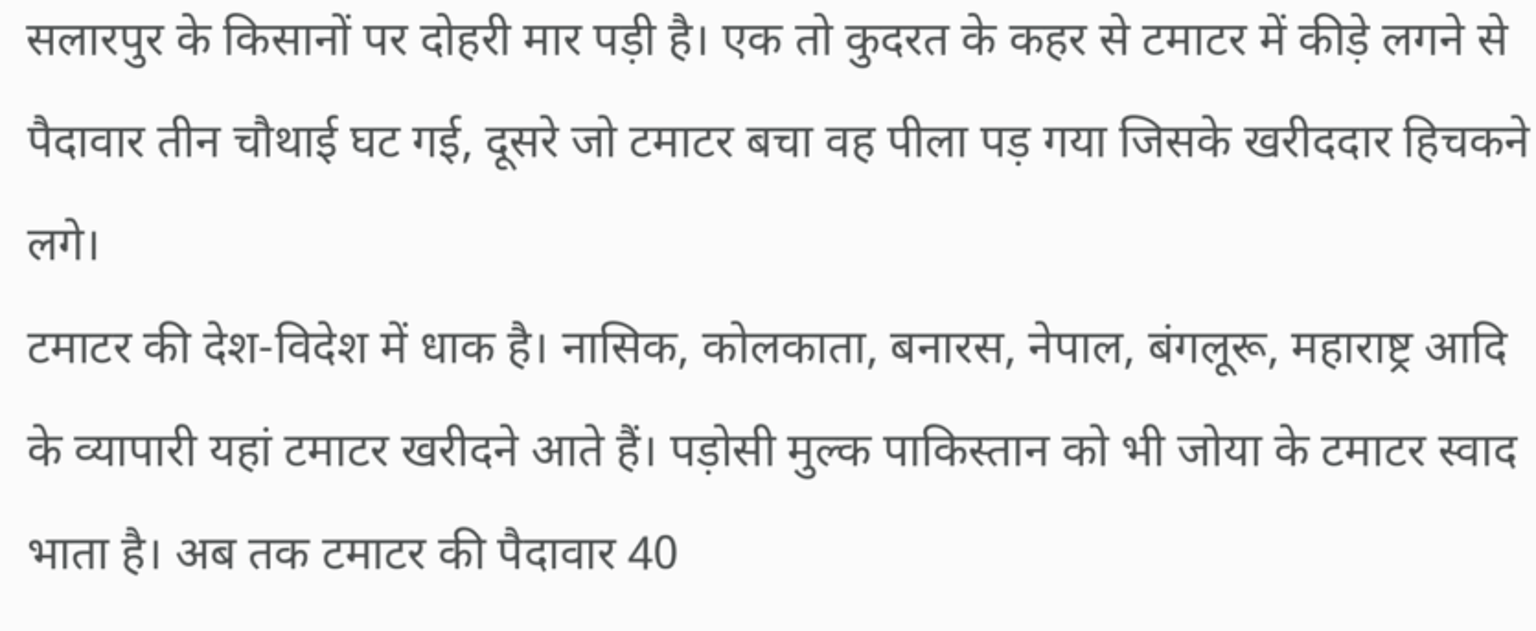सलारपुर के किसानों पर दोहरी मार पड़ी है। एक तो कुदरत के कहर से टमाटर में कीड़े लगने से पैदावार तीन चौथाई घट गई, दूसरे जो टमाटर बचा वह पीला पड़ गया जिसके खरीददार हिचकने लगे।
टमाटर की देश-विदेश में धाक है। नासिक, कोलकाता, बनारस, नेपाल, बंगलूरू, महाराष्ट्र आदि के व्यापारी यहां टमाटर खरीदने आते हैं। पड़ोसी मुल्क पाकिस्तान को भी जोया के टमाटर स्वाद भाता है। अब तक टमाटर की पैदावार 40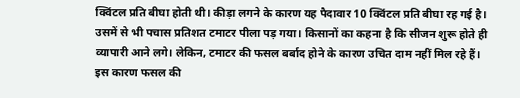क्विंटल प्रति बीघा होती थी। कीड़ा लगने के कारण यह पैदावार 10 क्विंटल प्रति बीघा रह गई है। उसमें से भी पचास प्रतिशत टमाटर पीला पड़ गया। किसानों का कहना है कि सीजन शुरू होते ही व्यापारी आने लगे। लेकिन, टमाटर की फसल बर्बाद होने के कारण उचित दाम नहीं मिल रहे हैं। इस कारण फसल की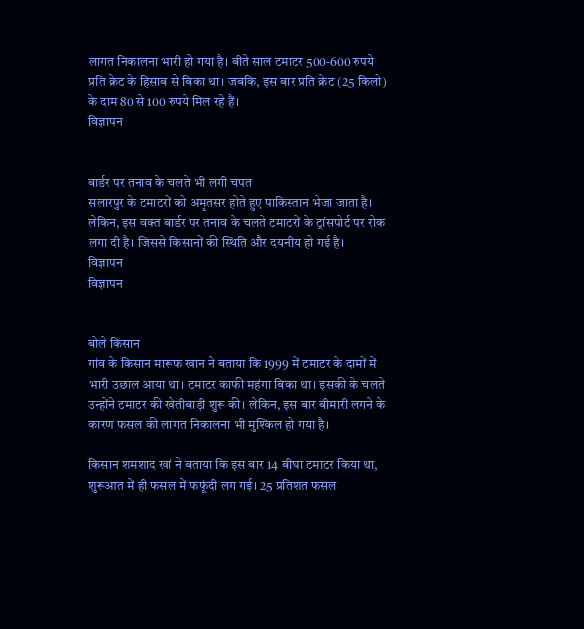लागत निकालना भारी हो गया है। बीते साल टमाटर 500-600 रुपये प्रति क्रेट के हिसाब से बिका था। जबकि, इस बार प्रति क्रेट (25 किलो) के दाम 80 से 100 रुपये मिल रहे हैं।
विज्ञापन


बार्डर पर तनाव के चलते भी लगी चपत
सलारपुर के टमाटरों को अमृतसर होते हुए पाकिस्तान भेजा जाता है। लेकिन, इस वक्त बार्डर पर तनाव के चलते टमाटरों के ट्रांसपोर्ट पर रोक लगा दी है। जिससे किसानों की स्थिति और दयनीय हो गई है।
विज्ञापन
विज्ञापन


बोले किसान
गांव के किसान मारूफ खान ने बताया कि 1999 में टमाटर के दामों में भारी उछाल आया था। टमाटर काफी महंगा बिका था। इसकी के चलते उन्होंने टमाटर की खेतीबाड़ी शुरू की। लेकिन, इस बार बीमारी लगने के कारण फसल की लागत निकालना भी मुश्किल हो गया है।

किसान शमशाद खां ने बताया कि इस बार 14 बीघा टमाटर किया था, शुरूआत में ही फसल में फफूंदी लग गई। 25 प्रतिशत फसल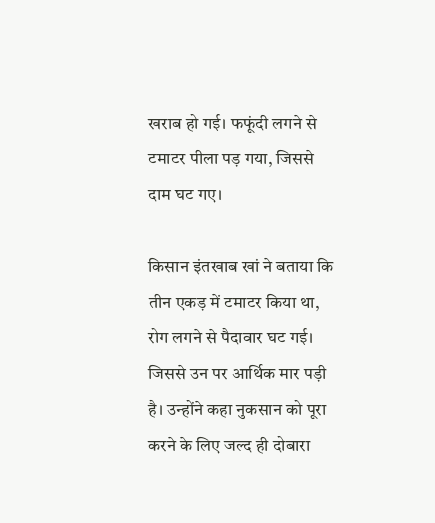खराब हो गई। फफूंदी लगने से टमाटर पीला पड़ गया, जिससे दाम घट गए।

किसान इंतखाब खां ने बताया कि तीन एकड़ में टमाटर किया था, रोग लगने से पैदावार घट गई। जिससे उन पर आर्थिक मार पड़ी है। उन्होंने कहा नुकसान को पूरा करने के लिए जल्द ही दोबारा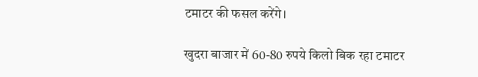टमाटर की फसल करेंगे।

खुदरा बाजार में 60-80 रुपये किलो बिक रहा टमाटर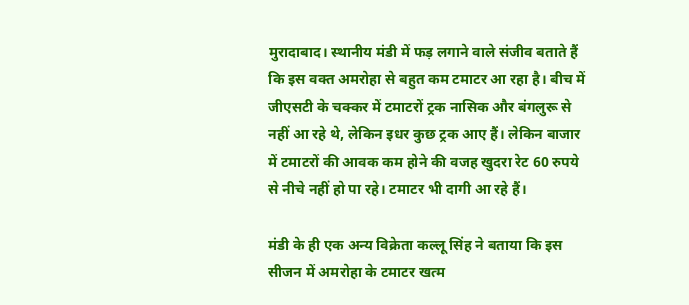मुरादाबाद। स्थानीय मंडी में फड़ लगाने वाले संजीव बताते हैं कि इस वक्त अमरोहा से बहुत कम टमाटर आ रहा है। बीच में जीएसटी के चक्कर में टमाटरों ट्रक नासिक और बंगलुरू से नहीं आ रहे थे, लेकिन इधर कुछ ट्रक आए हैं। लेकिन बाजार में टमाटरों की आवक कम होने की वजह खुदरा रेट 60 रुपये से नीचे नहीं हो पा रहे। टमाटर भी दागी आ रहे हैं।

मंडी के ही एक अन्य विक्रेता कल्लू सिंह ने बताया कि इस सीजन में अमरोहा के टमाटर खत्म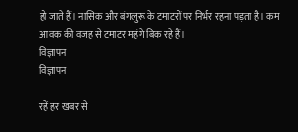हो जाते हैं। नासिक और बंगलुरू के टमाटरों पर निर्भर रहना पड़ता है। कम आवक की वजह से टमाटर महंगे बिक रहे हैं।
विज्ञापन
विज्ञापन

रहें हर खबर से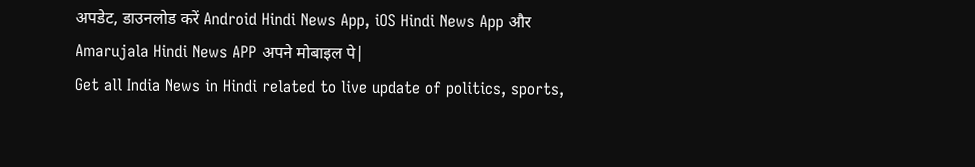अपडेट, डाउनलोड करें Android Hindi News App, iOS Hindi News App और Amarujala Hindi News APP अपने मोबाइल पे|
Get all India News in Hindi related to live update of politics, sports,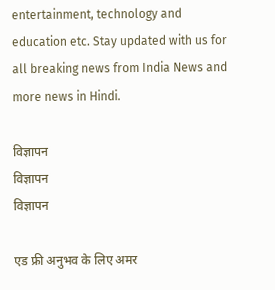entertainment, technology and education etc. Stay updated with us for all breaking news from India News and more news in Hindi.

विज्ञापन
विज्ञापन
विज्ञापन

एड फ्री अनुभव के लिए अमर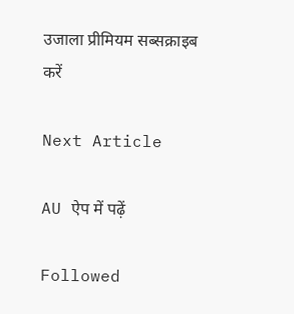उजाला प्रीमियम सब्सक्राइब करें

Next Article

AU ऐप में पढ़ें

Followed